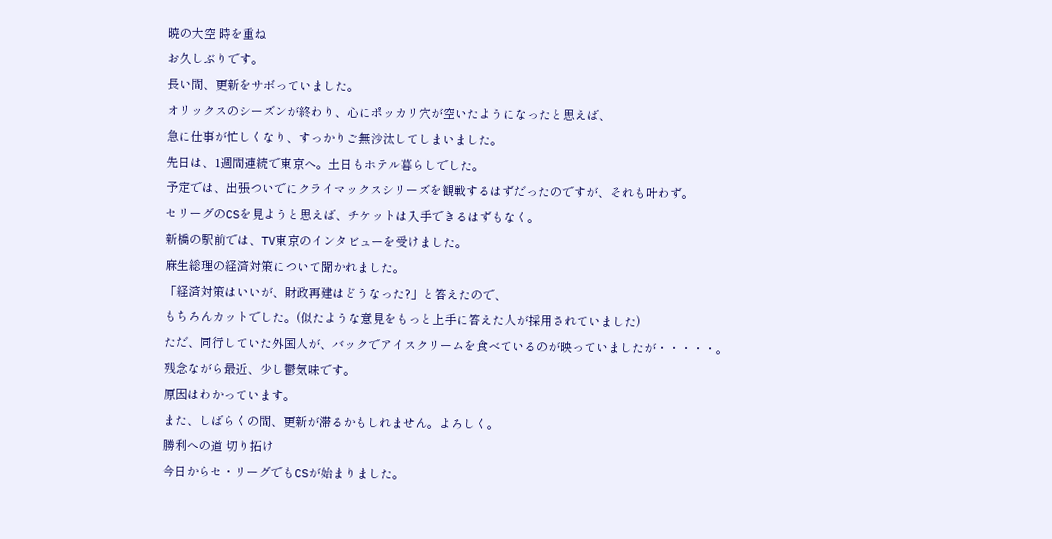暁の大空 時を重ね
お久しぶりです。
長い間、更新をサボっていました。
オリックスのシーズンが終わり、心にポッカリ穴が空いたようになったと思えば、
急に仕事が忙しくなり、すっかりご無沙汰してしまいました。
先日は、1週間連続で東京へ。土日もホテル暮らしでした。
予定では、出張ついでにクライマックスシリーズを観戦するはずだったのですが、それも叶わず。
セリーグのCSを見ようと思えば、チケットは入手できるはずもなく。
新橋の駅前では、TV東京のインタビューを受けました。
麻生総理の経済対策について聞かれました。
「経済対策はいいが、財政再建はどうなった?」と答えたので、
もちろんカットでした。(似たような意見をもっと上手に答えた人が採用されていました)
ただ、同行していた外国人が、バックでアイスクリームを食べているのが映っていましたが・・・・・。
残念ながら最近、少し鬱気味です。
原因はわかっています。
また、しばらくの間、更新が滞るかもしれません。よろしく。
勝利への道 切り拓け
今日からセ・リーグでもCSが始まりました。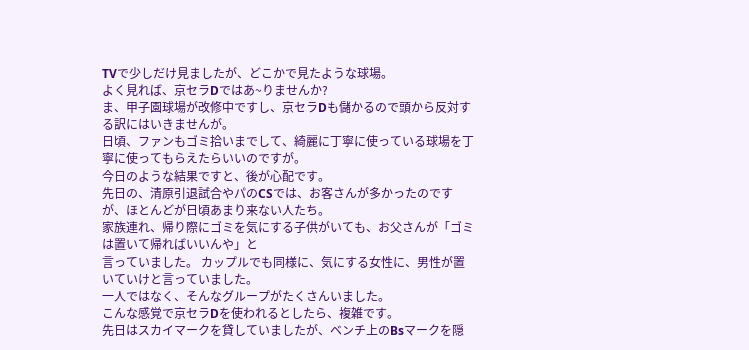TVで少しだけ見ましたが、どこかで見たような球場。
よく見れば、京セラDではあ~りませんか?
ま、甲子園球場が改修中ですし、京セラDも儲かるので頭から反対する訳にはいきませんが。
日頃、ファンもゴミ拾いまでして、綺麗に丁寧に使っている球場を丁寧に使ってもらえたらいいのですが。
今日のような結果ですと、後が心配です。
先日の、清原引退試合やパのCSでは、お客さんが多かったのですが、ほとんどが日頃あまり来ない人たち。
家族連れ、帰り際にゴミを気にする子供がいても、お父さんが「ゴミは置いて帰ればいいんや」と
言っていました。 カップルでも同様に、気にする女性に、男性が置いていけと言っていました。
一人ではなく、そんなグループがたくさんいました。
こんな感覚で京セラDを使われるとしたら、複雑です。
先日はスカイマークを貸していましたが、ベンチ上のBsマークを隠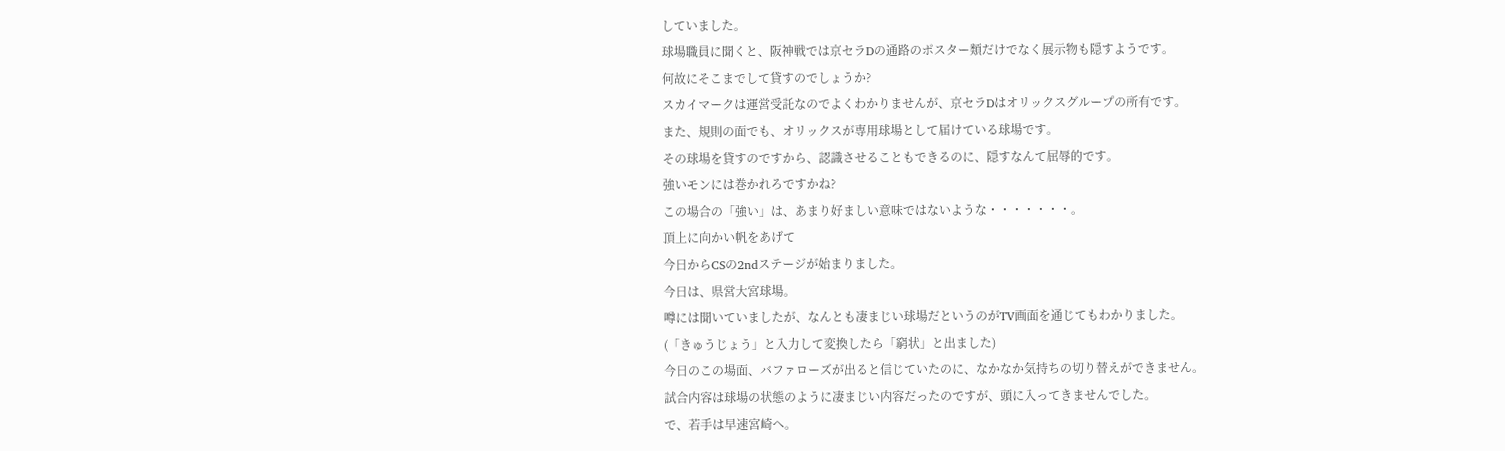していました。
球場職員に聞くと、阪神戦では京セラDの通路のポスター類だけでなく展示物も隠すようです。
何故にそこまでして貸すのでしょうか?
スカイマークは運営受託なのでよくわかりませんが、京セラDはオリックスグループの所有です。
また、規則の面でも、オリックスが専用球場として届けている球場です。
その球場を貸すのですから、認識させることもできるのに、隠すなんて屈辱的です。
強いモンには巻かれろですかね?
この場合の「強い」は、あまり好ましい意味ではないような・・・・・・・。
頂上に向かい帆をあげて
今日からCSの2ndステージが始まりました。
今日は、県営大宮球場。
噂には聞いていましたが、なんとも凄まじい球場だというのがTV画面を通じてもわかりました。
(「きゅうじょう」と入力して変換したら「窮状」と出ました)
今日のこの場面、バファローズが出ると信じていたのに、なかなか気持ちの切り替えができません。
試合内容は球場の状態のように凄まじい内容だったのですが、頭に入ってきませんでした。
で、若手は早速宮崎へ。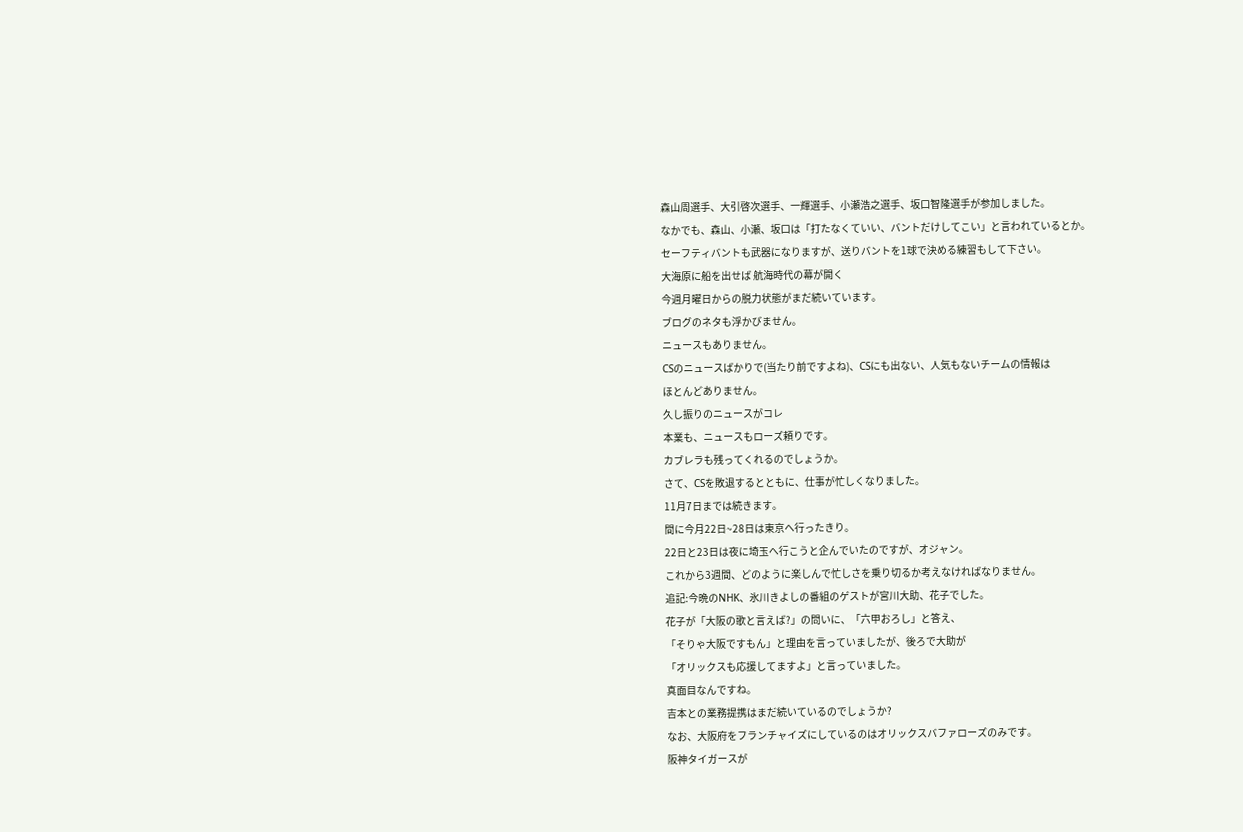森山周選手、大引啓次選手、一輝選手、小瀬浩之選手、坂口智隆選手が参加しました。
なかでも、森山、小瀬、坂口は「打たなくていい、バントだけしてこい」と言われているとか。
セーフティバントも武器になりますが、送りバントを1球で決める練習もして下さい。
大海原に船を出せば 航海時代の幕が開く
今週月曜日からの脱力状態がまだ続いています。
ブログのネタも浮かびません。
ニュースもありません。
CSのニュースばかりで(当たり前ですよね)、CSにも出ない、人気もないチームの情報は
ほとんどありません。
久し振りのニュースがコレ
本業も、ニュースもローズ頼りです。
カブレラも残ってくれるのでしょうか。
さて、CSを敗退するとともに、仕事が忙しくなりました。
11月7日までは続きます。
間に今月22日~28日は東京へ行ったきり。
22日と23日は夜に埼玉へ行こうと企んでいたのですが、オジャン。
これから3週間、どのように楽しんで忙しさを乗り切るか考えなければなりません。
追記:今晩のNHK、氷川きよしの番組のゲストが宮川大助、花子でした。
花子が「大阪の歌と言えば?」の問いに、「六甲おろし」と答え、
「そりゃ大阪ですもん」と理由を言っていましたが、後ろで大助が
「オリックスも応援してますよ」と言っていました。
真面目なんですね。
吉本との業務提携はまだ続いているのでしょうか?
なお、大阪府をフランチャイズにしているのはオリックスバファローズのみです。
阪神タイガースが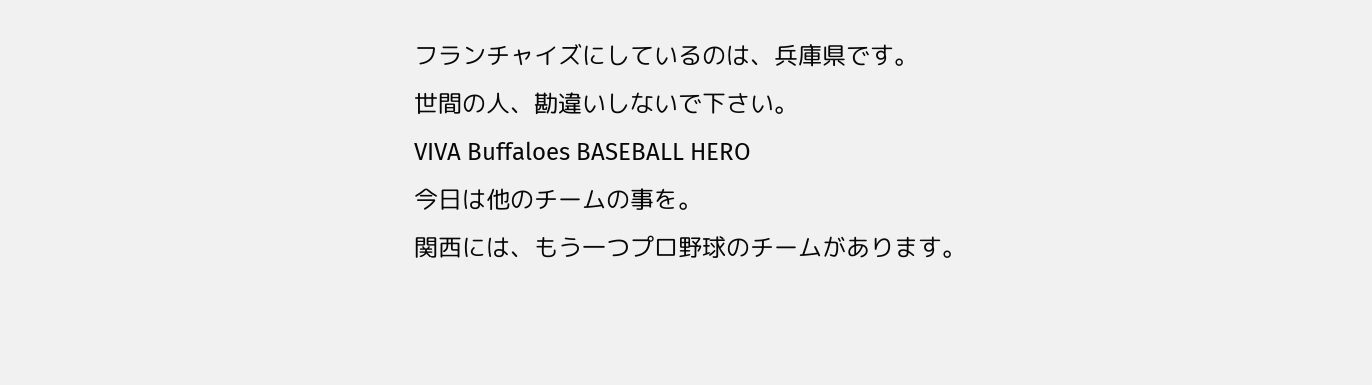フランチャイズにしているのは、兵庫県です。
世間の人、勘違いしないで下さい。
VIVA Buffaloes BASEBALL HERO
今日は他のチームの事を。
関西には、もう一つプロ野球のチームがあります。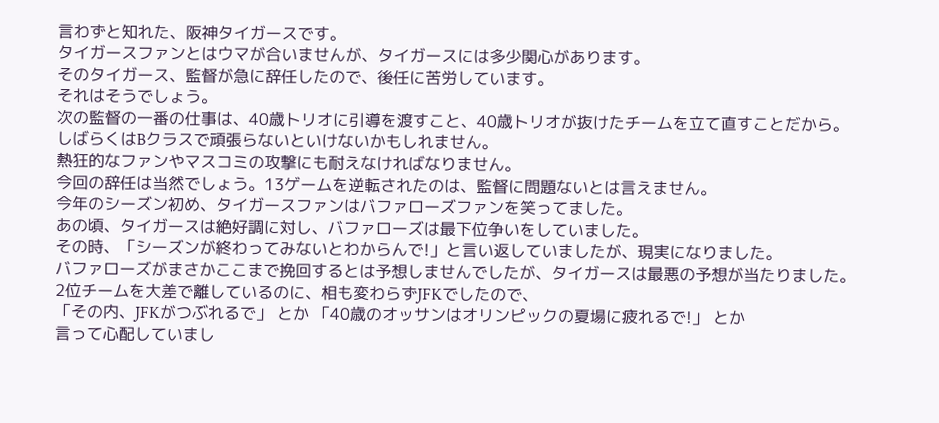言わずと知れた、阪神タイガースです。
タイガースファンとはウマが合いませんが、タイガースには多少関心があります。
そのタイガース、監督が急に辞任したので、後任に苦労しています。
それはそうでしょう。
次の監督の一番の仕事は、40歳トリオに引導を渡すこと、40歳トリオが抜けたチームを立て直すことだから。
しばらくはBクラスで頑張らないといけないかもしれません。
熱狂的なファンやマスコミの攻撃にも耐えなければなりません。
今回の辞任は当然でしょう。13ゲームを逆転されたのは、監督に問題ないとは言えません。
今年のシーズン初め、タイガースファンはバファローズファンを笑ってました。
あの頃、タイガースは絶好調に対し、バファローズは最下位争いをしていました。
その時、「シーズンが終わってみないとわからんで!」と言い返していましたが、現実になりました。
バファローズがまさかここまで挽回するとは予想しませんでしたが、タイガースは最悪の予想が当たりました。
2位チームを大差で離しているのに、相も変わらずJFKでしたので、
「その内、JFKがつぶれるで」 とか 「40歳のオッサンはオリンピックの夏場に疲れるで!」 とか
言って心配していまし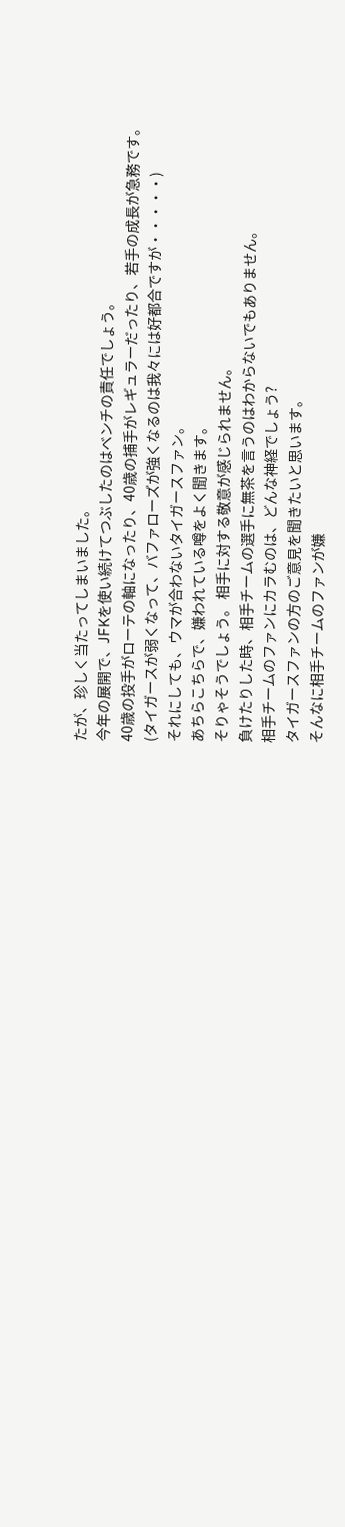たが、珍しく当たってしまいました。
今年の展開で、JFKを使い続けてつぶしたのはベンチの責任でしょう。
40歳の投手がローテの軸になったり、40歳の捕手がレギュラーだったり、若手の成長が急務です。
(タイガースが弱くなって、バファローズが強くなるのは我々には好都合ですが・・・・・)
それにしても、ウマが合わないタイガースファン。
あちらこちらで、嫌われている噂をよく聞きます。
そりゃそうでしょう。 相手に対する敬意が感じられません。
負けたりした時、相手チームの選手に無茶を言うのはわからないでもありません。
相手チームのファンにカラむのは、どんな神経でしょう?
タイガースファンの方のご意見を聞きたいと思います。
そんなに相手チームのファンが嫌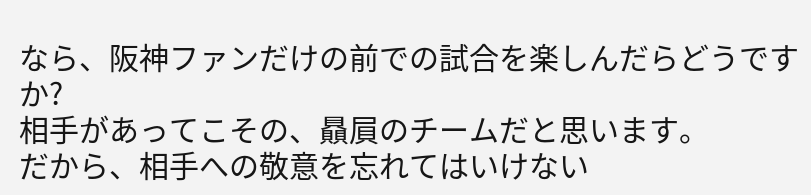なら、阪神ファンだけの前での試合を楽しんだらどうですか?
相手があってこその、贔屓のチームだと思います。
だから、相手への敬意を忘れてはいけない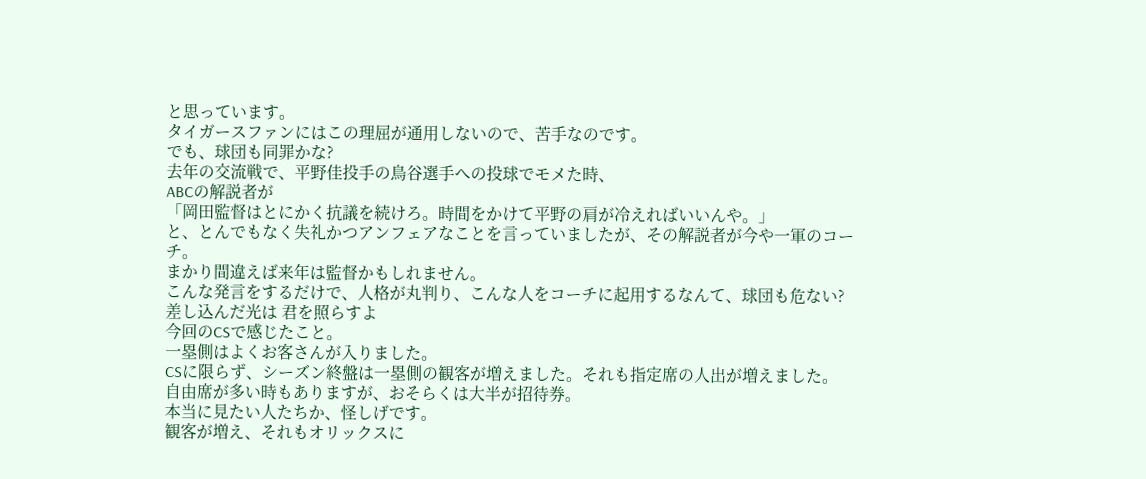と思っています。
タイガースファンにはこの理屈が通用しないので、苦手なのです。
でも、球団も同罪かな?
去年の交流戦で、平野佳投手の鳥谷選手への投球でモメた時、
ABCの解説者が
「岡田監督はとにかく抗議を続けろ。時間をかけて平野の肩が冷えればいいんや。」
と、とんでもなく失礼かつアンフェアなことを言っていましたが、その解説者が今や一軍のコーチ。
まかり間違えば来年は監督かもしれません。
こんな発言をするだけで、人格が丸判り、こんな人をコーチに起用するなんて、球団も危ない?
差し込んだ光は 君を照らすよ
今回のCSで感じたこと。
一塁側はよくお客さんが入りました。
CSに限らず、シーズン終盤は一塁側の観客が増えました。それも指定席の人出が増えました。
自由席が多い時もありますが、おそらくは大半が招待券。
本当に見たい人たちか、怪しげです。
観客が増え、それもオリックスに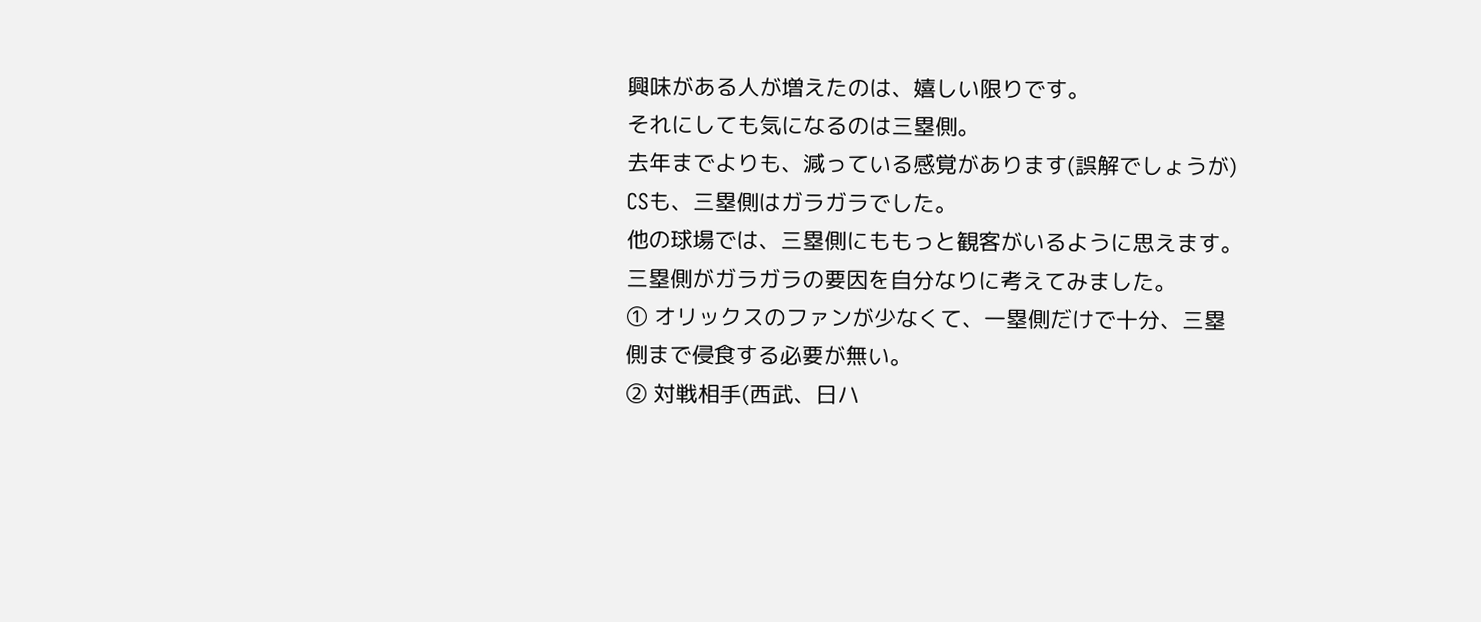興味がある人が増えたのは、嬉しい限りです。
それにしても気になるのは三塁側。
去年までよりも、減っている感覚があります(誤解でしょうが)
CSも、三塁側はガラガラでした。
他の球場では、三塁側にももっと観客がいるように思えます。
三塁側がガラガラの要因を自分なりに考えてみました。
① オリックスのファンが少なくて、一塁側だけで十分、三塁側まで侵食する必要が無い。
② 対戦相手(西武、日ハ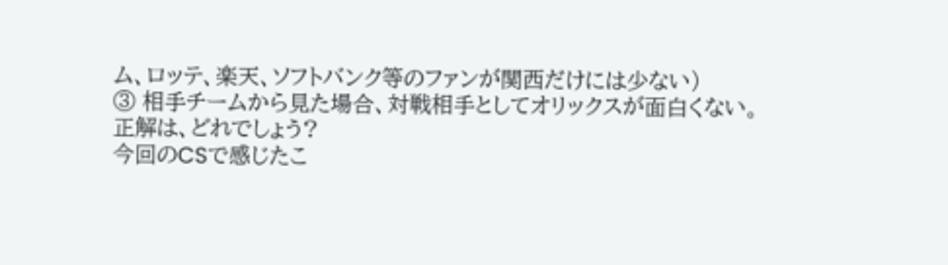ム、ロッテ、楽天、ソフトバンク等のファンが関西だけには少ない)
③ 相手チームから見た場合、対戦相手としてオリックスが面白くない。
正解は、どれでしょう?
今回のCSで感じたこ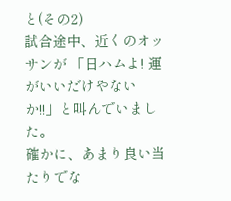と(その2)
試合途中、近くのオッサンが 「日ハムよ! 運がいいだけやないか!!」と叫んでいました。
確かに、あまり良い当たりでな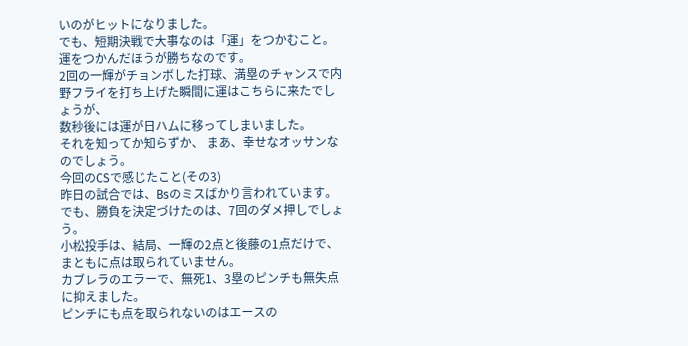いのがヒットになりました。
でも、短期決戦で大事なのは「運」をつかむこと。
運をつかんだほうが勝ちなのです。
2回の一輝がチョンボした打球、満塁のチャンスで内野フライを打ち上げた瞬間に運はこちらに来たでしょうが、
数秒後には運が日ハムに移ってしまいました。
それを知ってか知らずか、 まあ、幸せなオッサンなのでしょう。
今回のCSで感じたこと(その3)
昨日の試合では、Bsのミスばかり言われています。
でも、勝負を決定づけたのは、7回のダメ押しでしょう。
小松投手は、結局、一輝の2点と後藤の1点だけで、まともに点は取られていません。
カブレラのエラーで、無死1、3塁のピンチも無失点に抑えました。
ピンチにも点を取られないのはエースの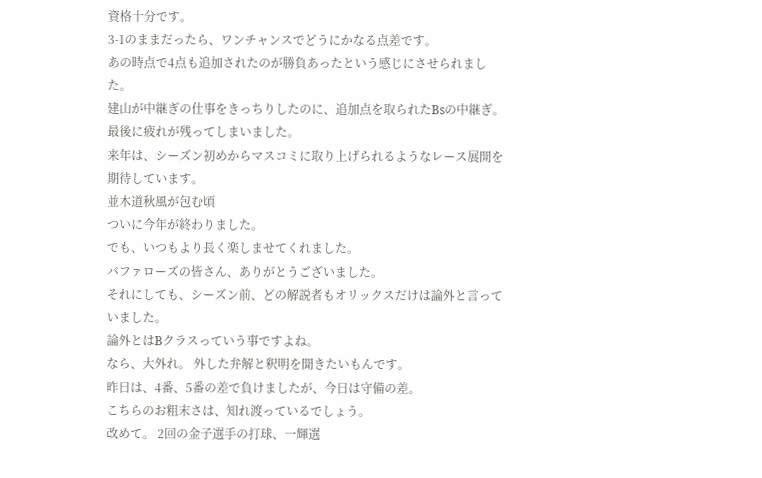資格十分です。
3-1のままだったら、ワンチャンスでどうにかなる点差です。
あの時点で4点も追加されたのが勝負あったという感じにさせられました。
建山が中継ぎの仕事をきっちりしたのに、追加点を取られたBsの中継ぎ。
最後に疲れが残ってしまいました。
来年は、シーズン初めからマスコミに取り上げられるようなレース展開を期待しています。
並木道秋風が包む頃
ついに今年が終わりました。
でも、いつもより長く楽しませてくれました。
バファローズの皆さん、ありがとうございました。
それにしても、シーズン前、どの解説者もオリックスだけは論外と言っていました。
論外とはBクラスっていう事ですよね。
なら、大外れ。 外した弁解と釈明を聞きたいもんです。
昨日は、4番、5番の差で負けましたが、今日は守備の差。
こちらのお粗末さは、知れ渡っているでしょう。
改めて。 2回の金子選手の打球、一輝選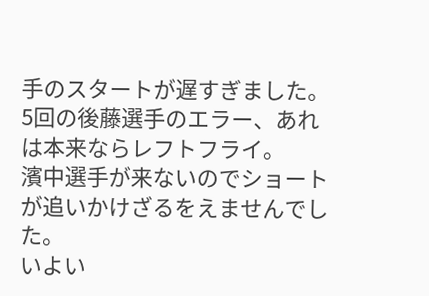手のスタートが遅すぎました。
5回の後藤選手のエラー、あれは本来ならレフトフライ。
濱中選手が来ないのでショートが追いかけざるをえませんでした。
いよい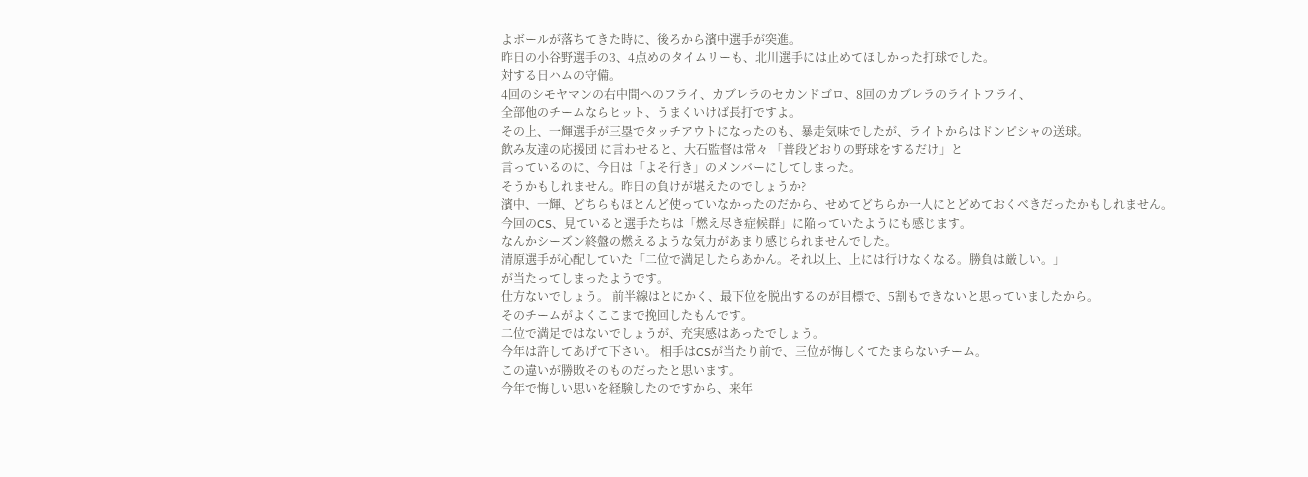よボールが落ちてきた時に、後ろから濱中選手が突進。
昨日の小谷野選手の3、4点めのタイムリーも、北川選手には止めてほしかった打球でした。
対する日ハムの守備。
4回のシモヤマンの右中間へのフライ、カブレラのセカンドゴロ、8回のカブレラのライトフライ、
全部他のチームならヒット、うまくいけば長打ですよ。
その上、一輝選手が三塁でタッチアウトになったのも、暴走気味でしたが、ライトからはドンピシャの送球。
飲み友達の応援団 に言わせると、大石監督は常々 「普段どおりの野球をするだけ」と
言っているのに、今日は「よそ行き」のメンバーにしてしまった。
そうかもしれません。昨日の負けが堪えたのでしょうか?
濱中、一輝、どちらもほとんど使っていなかったのだから、せめてどちらか一人にとどめておくべきだったかもしれません。
今回のCS、見ていると選手たちは「燃え尽き症候群」に陥っていたようにも感じます。
なんかシーズン終盤の燃えるような気力があまり感じられませんでした。
清原選手が心配していた「二位で満足したらあかん。それ以上、上には行けなくなる。勝負は厳しい。」
が当たってしまったようです。
仕方ないでしょう。 前半線はとにかく、最下位を脱出するのが目標で、5割もできないと思っていましたから。
そのチームがよくここまで挽回したもんです。
二位で満足ではないでしょうが、充実感はあったでしょう。
今年は許してあげて下さい。 相手はCSが当たり前で、三位が悔しくてたまらないチーム。
この違いが勝敗そのものだったと思います。
今年で悔しい思いを経験したのですから、来年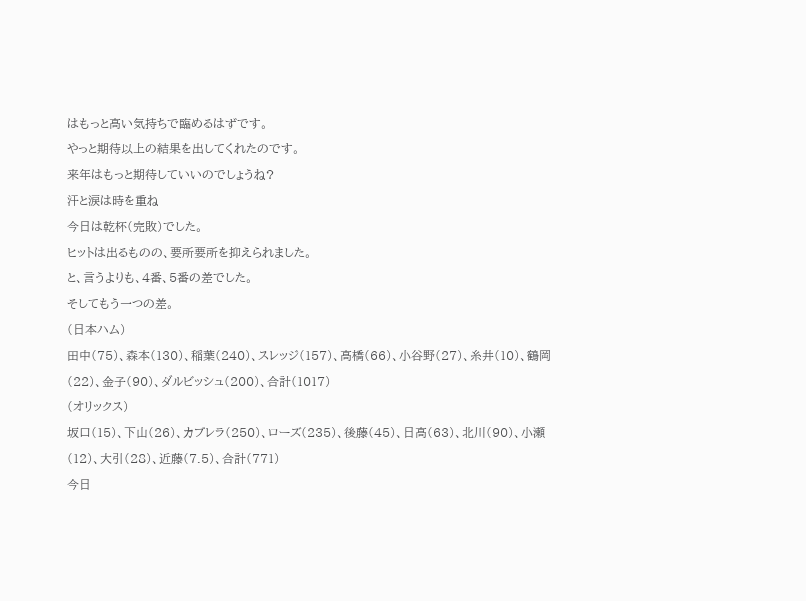はもっと高い気持ちで臨めるはずです。
やっと期待以上の結果を出してくれたのです。
来年はもっと期待していいのでしょうね?
汗と涙は時を重ね
今日は乾杯(完敗)でした。
ヒットは出るものの、要所要所を抑えられました。
と、言うよりも、4番、5番の差でした。
そしてもう一つの差。
(日本ハム)
田中(75)、森本(130)、稲葉(240)、スレッジ(157)、高橋(66)、小谷野(27)、糸井(10)、鶴岡(22)、金子(90)、ダルビッシュ(200)、合計(1017)
(オリックス)
坂口(15)、下山(26)、カブレラ(250)、ローズ(235)、後藤(45)、日高(63)、北川(90)、小瀬(12)、大引(28)、近藤(7.5)、合計(771)
今日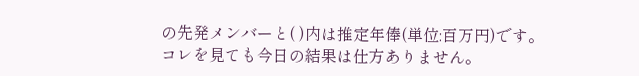の先発メンバーと( )内は推定年俸(単位:百万円)です。
コレを見ても今日の結果は仕方ありません。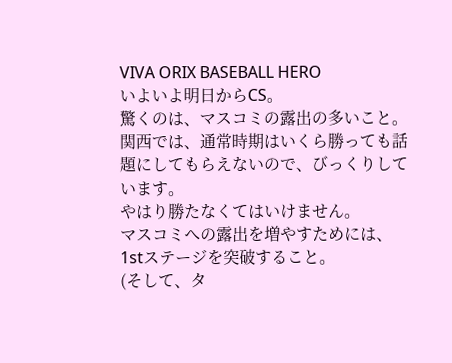VIVA ORIX BASEBALL HERO
いよいよ明日からCS。
驚くのは、マスコミの露出の多いこと。
関西では、通常時期はいくら勝っても話題にしてもらえないので、びっくりしています。
やはり勝たなくてはいけません。
マスコミへの露出を増やすためには、1stステージを突破すること。
(そして、タ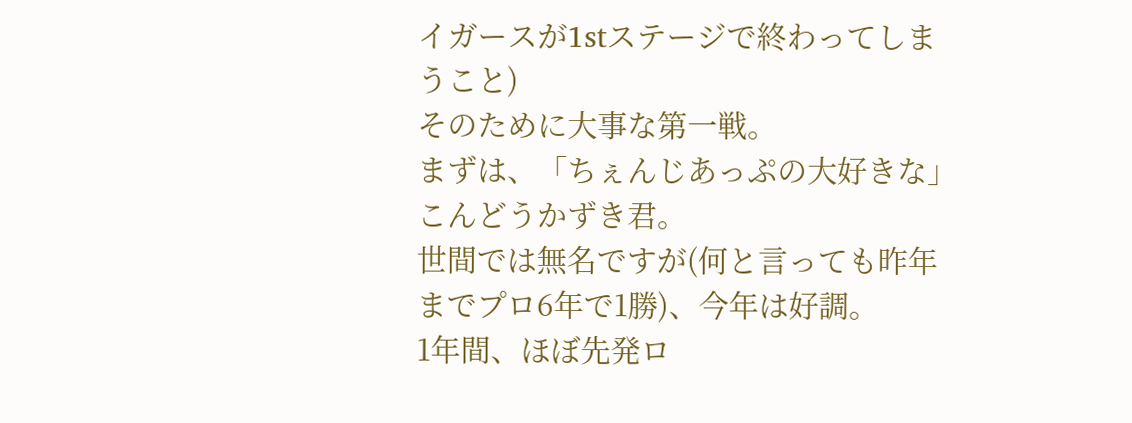イガースが1stステージで終わってしまうこと)
そのために大事な第一戦。
まずは、「ちぇんじあっぷの大好きな」 こんどうかずき君。
世間では無名ですが(何と言っても昨年までプロ6年で1勝)、今年は好調。
1年間、ほぼ先発ロ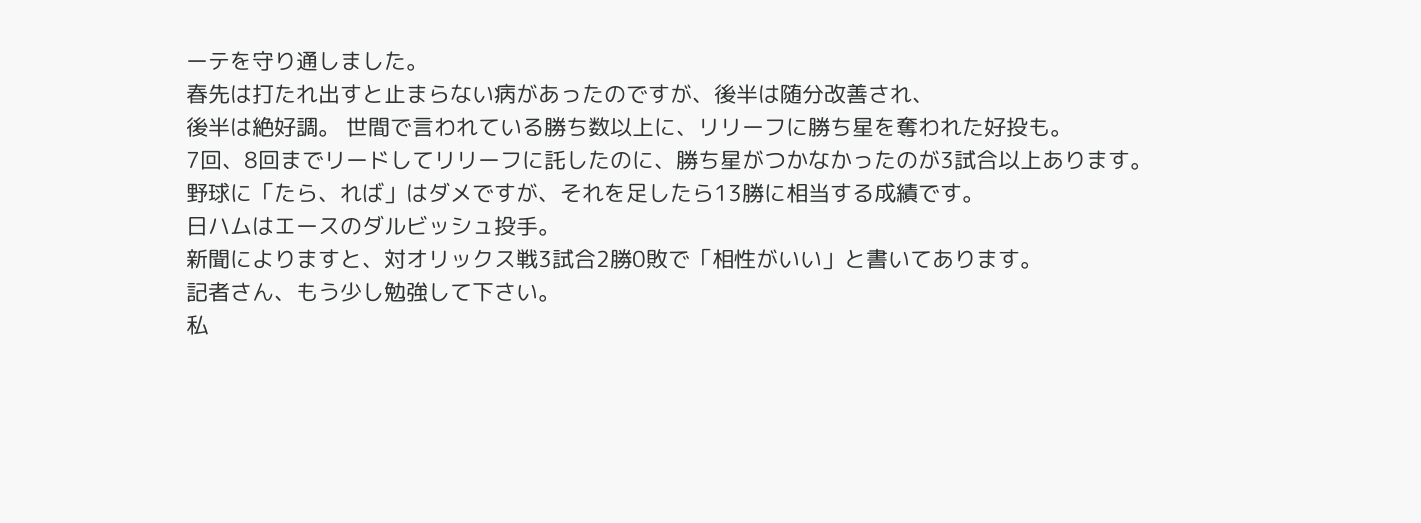ーテを守り通しました。
春先は打たれ出すと止まらない病があったのですが、後半は随分改善され、
後半は絶好調。 世間で言われている勝ち数以上に、リリーフに勝ち星を奪われた好投も。
7回、8回までリードしてリリーフに託したのに、勝ち星がつかなかったのが3試合以上あります。
野球に「たら、れば」はダメですが、それを足したら13勝に相当する成績です。
日ハムはエースのダルビッシュ投手。
新聞によりますと、対オリックス戦3試合2勝0敗で「相性がいい」と書いてあります。
記者さん、もう少し勉強して下さい。
私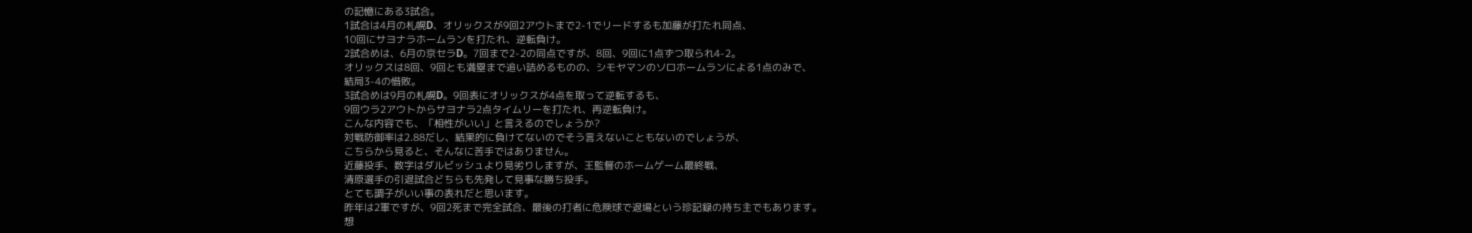の記憶にある3試合。
1試合は4月の札幌D、オリックスが9回2アウトまで2-1でリードするも加藤が打たれ同点、
10回にサヨナラホームランを打たれ、逆転負け。
2試合めは、6月の京セラD。7回まで2-2の同点ですが、8回、9回に1点ずつ取られ4-2。
オリックスは8回、9回とも満塁まで追い詰めるものの、シモヤマンのソロホームランによる1点のみで、
結局3-4の惜敗。
3試合めは9月の札幌D。9回表にオリックスが4点を取って逆転するも、
9回ウラ2アウトからサヨナラ2点タイムリーを打たれ、再逆転負け。
こんな内容でも、「相性がいい」と言えるのでしょうか?
対戦防御率は2.88だし、結果的に負けてないのでそう言えないこともないのでしょうが、
こちらから見ると、そんなに苦手ではありません。
近藤投手、数字はダルビッシュより見劣りしますが、王監督のホームゲーム最終戦、
清原選手の引退試合どちらも先発して見事な勝ち投手。
とても調子がいい事の表れだと思います。
昨年は2軍ですが、9回2死まで完全試合、最後の打者に危険球で退場という珍記録の持ち主でもあります。
想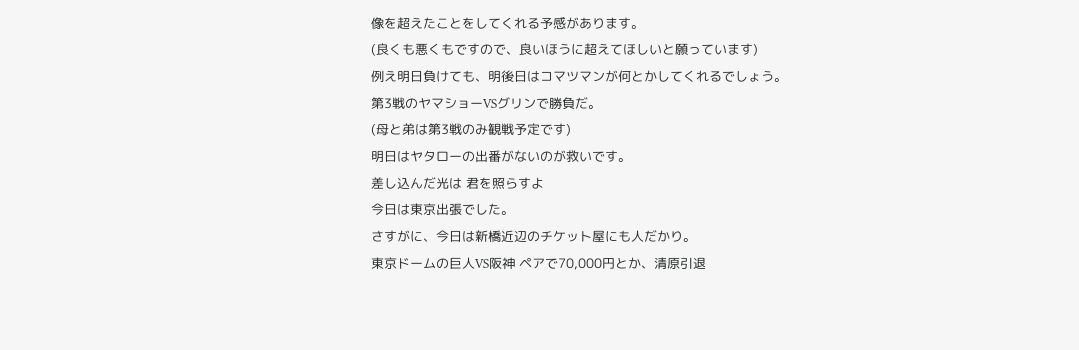像を超えたことをしてくれる予感があります。
(良くも悪くもですので、良いほうに超えてほしいと願っています)
例え明日負けても、明後日はコマツマンが何とかしてくれるでしょう。
第3戦のヤマショーVSグリンで勝負だ。
(母と弟は第3戦のみ観戦予定です)
明日はヤタローの出番がないのが救いです。
差し込んだ光は 君を照らすよ
今日は東京出張でした。
さすがに、今日は新橋近辺のチケット屋にも人だかり。
東京ドームの巨人VS阪神 ペアで70,000円とか、清原引退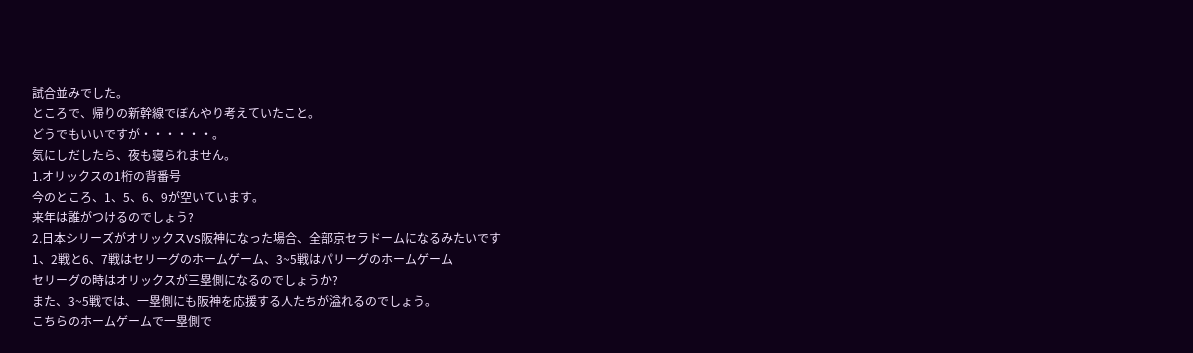試合並みでした。
ところで、帰りの新幹線でぼんやり考えていたこと。
どうでもいいですが・・・・・・。
気にしだしたら、夜も寝られません。
1.オリックスの1桁の背番号
今のところ、1、5、6、9が空いています。
来年は誰がつけるのでしょう?
2.日本シリーズがオリックスVS阪神になった場合、全部京セラドームになるみたいです
1、2戦と6、7戦はセリーグのホームゲーム、3~5戦はパリーグのホームゲーム
セリーグの時はオリックスが三塁側になるのでしょうか?
また、3~5戦では、一塁側にも阪神を応援する人たちが溢れるのでしょう。
こちらのホームゲームで一塁側で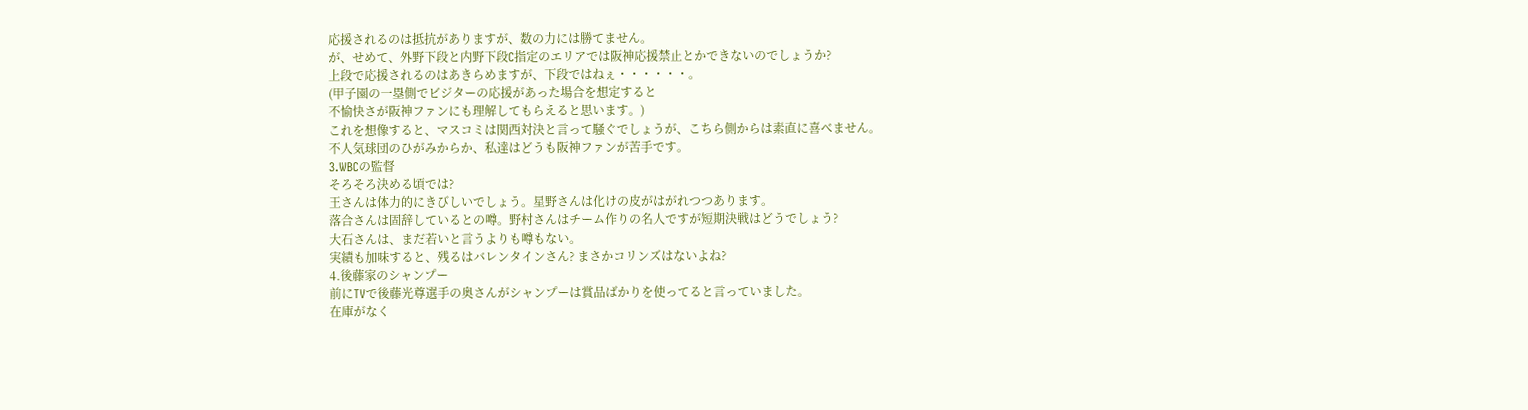応援されるのは抵抗がありますが、数の力には勝てません。
が、せめて、外野下段と内野下段C指定のエリアでは阪神応援禁止とかできないのでしょうか?
上段で応援されるのはあきらめますが、下段ではねぇ・・・・・・。
(甲子園の一塁側でビジターの応援があった場合を想定すると
不愉快さが阪神ファンにも理解してもらえると思います。)
これを想像すると、マスコミは関西対決と言って騒ぐでしょうが、こちら側からは素直に喜べません。
不人気球団のひがみからか、私達はどうも阪神ファンが苦手です。
3.WBCの監督
そろそろ決める頃では?
王さんは体力的にきびしいでしょう。星野さんは化けの皮がはがれつつあります。
落合さんは固辞しているとの噂。野村さんはチーム作りの名人ですが短期決戦はどうでしょう?
大石さんは、まだ若いと言うよりも噂もない。
実績も加味すると、残るはバレンタインさん? まさかコリンズはないよね?
4.後藤家のシャンプー
前にTVで後藤光尊選手の奥さんがシャンプーは賞品ばかりを使ってると言っていました。
在庫がなく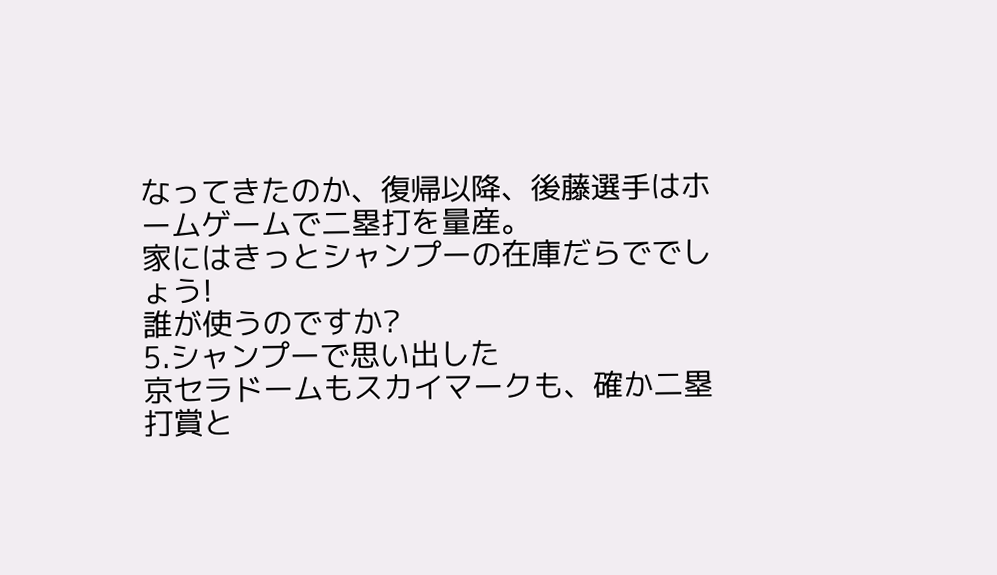なってきたのか、復帰以降、後藤選手はホームゲームで二塁打を量産。
家にはきっとシャンプーの在庫だらででしょう!
誰が使うのですか?
5.シャンプーで思い出した
京セラドームもスカイマークも、確か二塁打賞と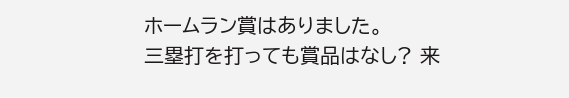ホームラン賞はありました。
三塁打を打っても賞品はなし? 来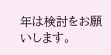年は検討をお願いします。